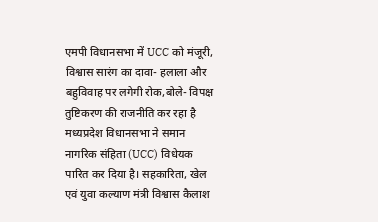एमपी विधानसभा में UCC को मंजूरी, विश्वास सारंग का दावा- हलाला और बहुविवाह पर लगेगी रोक,बोले- विपक्ष तुष्टिकरण की राजनीति कर रहा है
मध्यप्रदेश विधानसभा ने समान नागरिक संहिता (UCC) विधेयक पारित कर दिया है। सहकारिता, खेल एवं युवा कल्याण मंत्री विश्वास कैलाश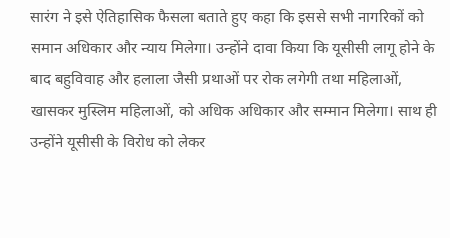सारंग ने इसे ऐतिहासिक फैसला बताते हुए कहा कि इससे सभी नागरिकों को समान अधिकार और न्याय मिलेगा। उन्होंने दावा किया कि यूसीसी लागू होने के बाद बहुविवाह और हलाला जैसी प्रथाओं पर रोक लगेगी तथा महिलाओं, खासकर मुस्लिम महिलाओं, को अधिक अधिकार और सम्मान मिलेगा। साथ ही उन्होंने यूसीसी के विरोध को लेकर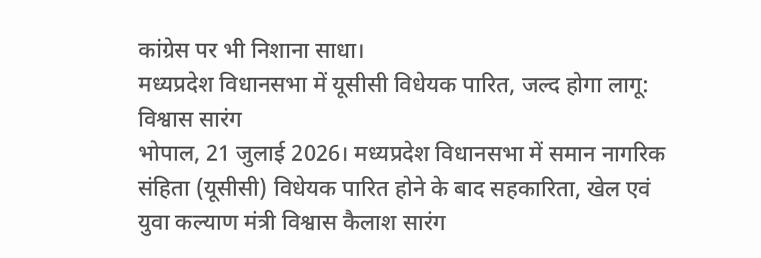कांग्रेस पर भी निशाना साधा।
मध्यप्रदेश विधानसभा में यूसीसी विधेयक पारित, जल्द होगा लागू: विश्वास सारंग
भोपाल, 21 जुलाई 2026। मध्यप्रदेश विधानसभा में समान नागरिक संहिता (यूसीसी) विधेयक पारित होने के बाद सहकारिता, खेल एवं युवा कल्याण मंत्री विश्वास कैलाश सारंग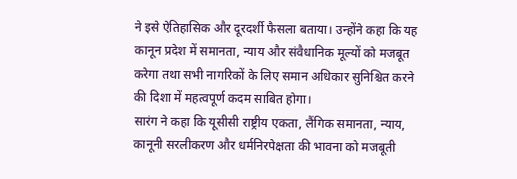ने इसे ऐतिहासिक और दूरदर्शी फैसला बताया। उन्होंने कहा कि यह कानून प्रदेश में समानता, न्याय और संवैधानिक मूल्यों को मजबूत करेगा तथा सभी नागरिकों के लिए समान अधिकार सुनिश्चित करने की दिशा में महत्वपूर्ण कदम साबित होगा।
सारंग ने कहा कि यूसीसी राष्ट्रीय एकता, लैंगिक समानता, न्याय, कानूनी सरलीकरण और धर्मनिरपेक्षता की भावना को मजबूती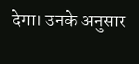देगा। उनके अनुसार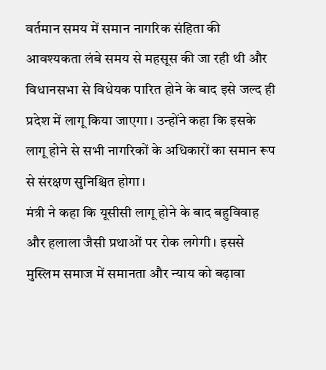वर्तमान समय में समान नागरिक संहिता की आवश्यकता लंबे समय से महसूस की जा रही थी और विधानसभा से विधेयक पारित होने के बाद इसे जल्द ही प्रदेश में लागू किया जाएगा। उन्होंने कहा कि इसके लागू होने से सभी नागरिकों के अधिकारों का समान रूप से संरक्षण सुनिश्चित होगा।
मंत्री ने कहा कि यूसीसी लागू होने के बाद बहुविवाह और हलाला जैसी प्रथाओं पर रोक लगेगी। इससे मुस्लिम समाज में समानता और न्याय को बढ़ावा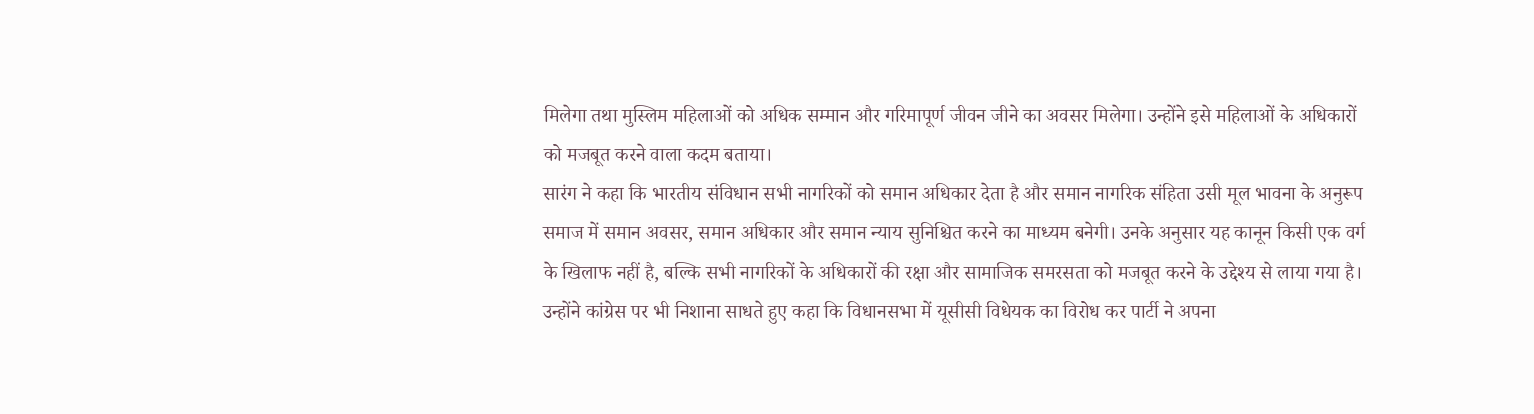मिलेगा तथा मुस्लिम महिलाओं को अधिक सम्मान और गरिमापूर्ण जीवन जीने का अवसर मिलेगा। उन्होंने इसे महिलाओं के अधिकारों को मजबूत करने वाला कदम बताया।
सारंग ने कहा कि भारतीय संविधान सभी नागरिकों को समान अधिकार देता है और समान नागरिक संहिता उसी मूल भावना के अनुरूप समाज में समान अवसर, समान अधिकार और समान न्याय सुनिश्चित करने का माध्यम बनेगी। उनके अनुसार यह कानून किसी एक वर्ग के खिलाफ नहीं है, बल्कि सभी नागरिकों के अधिकारों की रक्षा और सामाजिक समरसता को मजबूत करने के उद्देश्य से लाया गया है।
उन्होंने कांग्रेस पर भी निशाना साधते हुए कहा कि विधानसभा में यूसीसी विधेयक का विरोध कर पार्टी ने अपना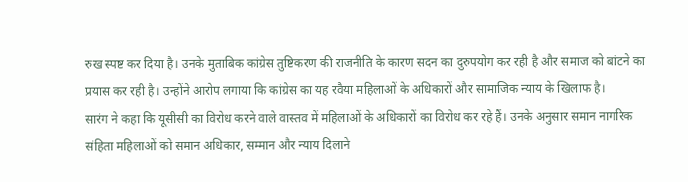रुख स्पष्ट कर दिया है। उनके मुताबिक कांग्रेस तुष्टिकरण की राजनीति के कारण सदन का दुरुपयोग कर रही है और समाज को बांटने का प्रयास कर रही है। उन्होंने आरोप लगाया कि कांग्रेस का यह रवैया महिलाओं के अधिकारों और सामाजिक न्याय के खिलाफ है।
सारंग ने कहा कि यूसीसी का विरोध करने वाले वास्तव में महिलाओं के अधिकारों का विरोध कर रहे हैं। उनके अनुसार समान नागरिक संहिता महिलाओं को समान अधिकार, सम्मान और न्याय दिलाने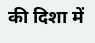की दिशा में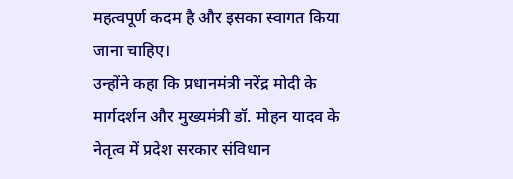महत्वपूर्ण कदम है और इसका स्वागत किया जाना चाहिए।
उन्होंने कहा कि प्रधानमंत्री नरेंद्र मोदी के मार्गदर्शन और मुख्यमंत्री डॉ. मोहन यादव के नेतृत्व में प्रदेश सरकार संविधान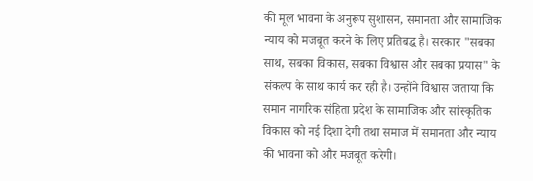की मूल भावना के अनुरूप सुशासन, समानता और सामाजिक न्याय को मजबूत करने के लिए प्रतिबद्ध है। सरकार "सबका साथ, सबका विकास, सबका विश्वास और सबका प्रयास" के संकल्प के साथ कार्य कर रही है। उन्होंने विश्वास जताया कि समान नागरिक संहिता प्रदेश के सामाजिक और सांस्कृतिक विकास को नई दिशा देगी तथा समाज में समानता और न्याय की भावना को और मजबूत करेगी।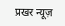प्रखर न्यूज़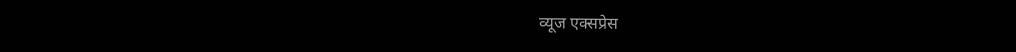व्यूज एक्सप्रेस